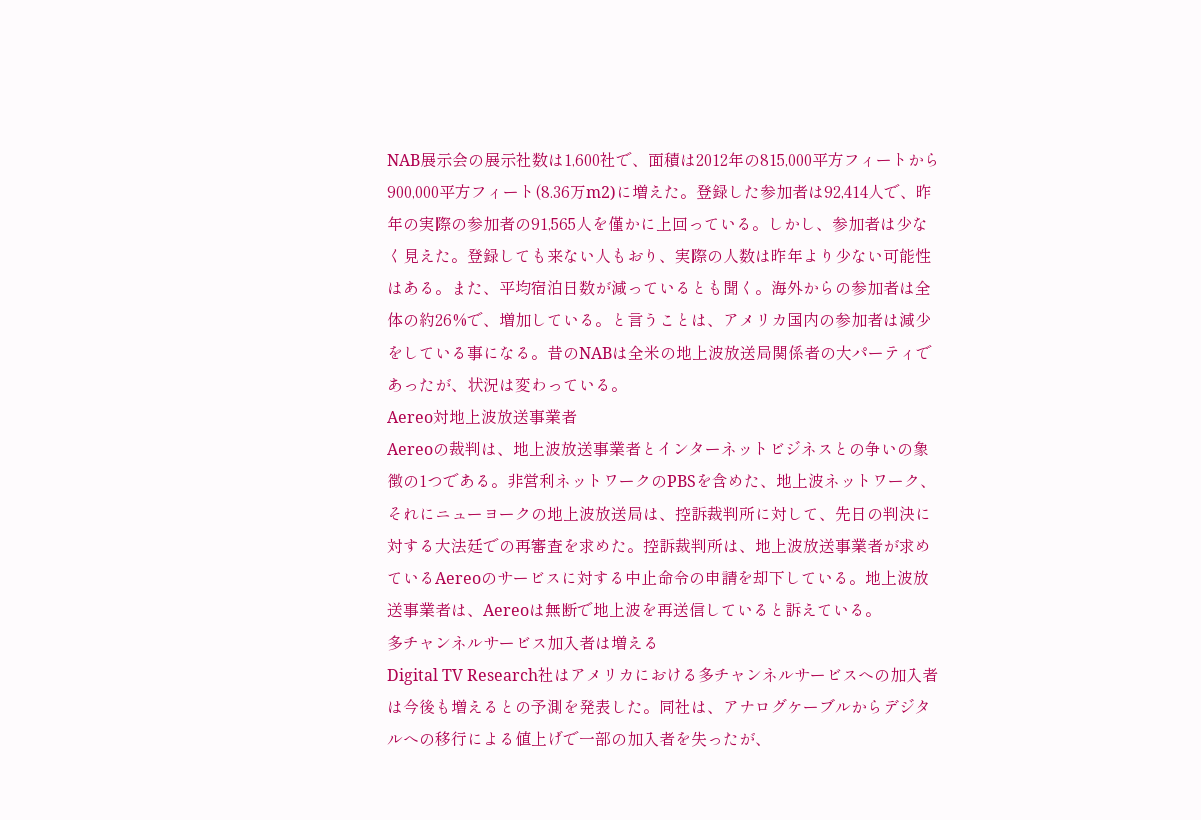NAB展示会の展示社数は1,600社で、面積は2012年の815,000平方フィートから900,000平方フィート(8.36万m2)に増えた。登録した参加者は92,414人で、昨年の実際の参加者の91,565人を僅かに上回っている。しかし、参加者は少なく見えた。登録しても来ない人もおり、実際の人数は昨年より少ない可能性はある。また、平均宿泊日数が減っているとも聞く。海外からの参加者は全体の約26%で、増加している。と言うことは、アメリカ国内の参加者は減少をしている事になる。昔のNABは全米の地上波放送局関係者の大パーティであったが、状況は変わっている。
Aereo対地上波放送事業者
Aereoの裁判は、地上波放送事業者とインターネットビジネスとの争いの象徴の1つである。非営利ネットワークのPBSを含めた、地上波ネットワーク、それにニューヨークの地上波放送局は、控訴裁判所に対して、先日の判決に対する大法廷での再審査を求めた。控訴裁判所は、地上波放送事業者が求めているAereoのサービスに対する中止命令の申請を却下している。地上波放送事業者は、Aereoは無断で地上波を再送信していると訴えている。
多チャンネルサービス加入者は増える
Digital TV Research社はアメリカにおける多チャンネルサービスへの加入者は今後も増えるとの予測を発表した。同社は、アナログケーブルからデジタルへの移行による値上げで一部の加入者を失ったが、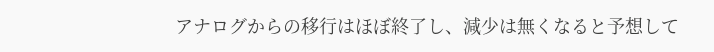アナログからの移行はほぼ終了し、減少は無くなると予想して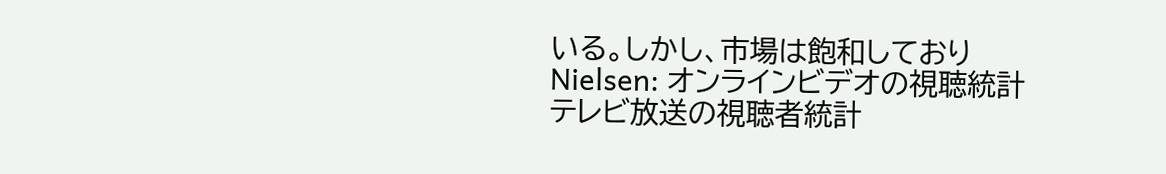いる。しかし、市場は飽和しており
Nielsen: オンラインビデオの視聴統計
テレビ放送の視聴者統計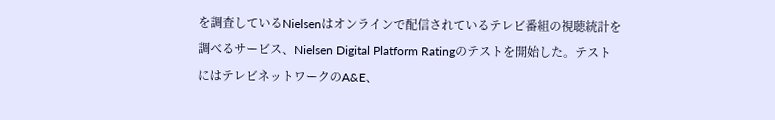を調査しているNielsenはオンラインで配信されているテレビ番組の視聴統計を調べるサービス、Nielsen Digital Platform Ratingのテストを開始した。テストにはテレビネットワークのA&E、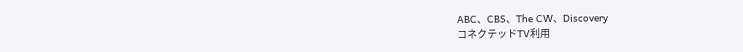ABC、CBS、The CW、Discovery
コネクテッドTV利用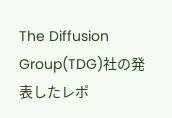The Diffusion Group(TDG)社の発表したレポ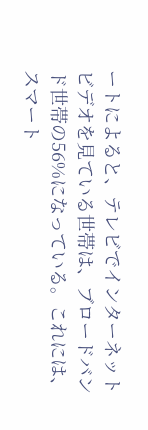ートによると、テレビでインターネットビデオを見ている世帯は、ブロードバンド世帯の56%になっている。これには、スマート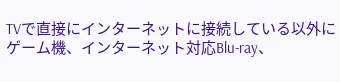TVで直接にインターネットに接続している以外にゲーム機、インターネット対応Blu-ray、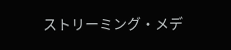ストリーミング・メデ